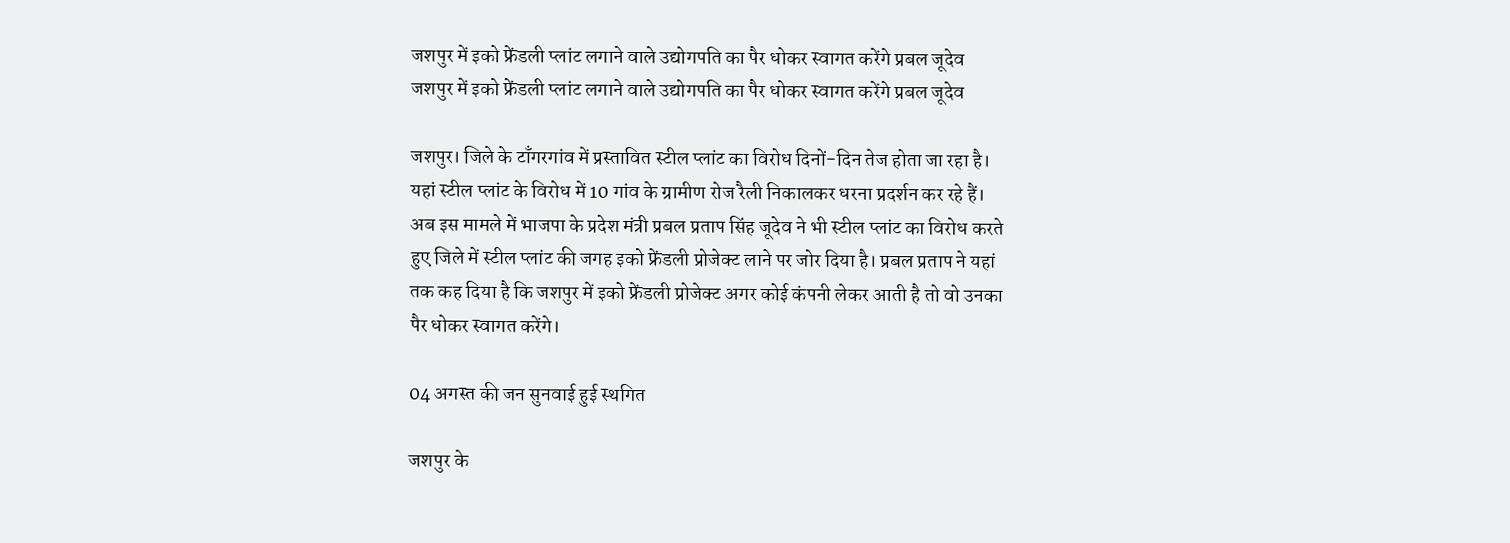जशपुर में इको फ्रेंडली प्लांट लगाने वाले उद्योगपति का पैर धोकर स्वागत करेंगे प्रबल जूदेव
जशपुर में इको फ्रेंडली प्लांट लगाने वाले उद्योगपति का पैर धोकर स्वागत करेंगे प्रबल जूदेव

जशपुर। जिले के टाँगरगांव में प्रस्तावित स्टील प्लांट का विरोध दिनों-दिन तेज होता जा रहा है। यहां स्टील प्लांट के विरोध में 10 गांव के ग्रामीण रोज रैली निकालकर धरना प्रदर्शन कर रहे हैं। अब इस मामले में भाजपा के प्रदेश मंत्री प्रबल प्रताप सिंह जूदेव ने भी स्टील प्लांट का विरोध करते हुए जिले में स्टील प्लांट की जगह इको फ्रेंडली प्रोजेक्ट लाने पर जोर दिया है। प्रबल प्रताप ने यहां तक कह दिया है कि जशपुर में इको फ्रेंडली प्रोजेक्ट अगर कोई कंपनी लेकर आती है तो वो उनका पैर धोकर स्वागत करेंगे।

04 अगस्त की जन सुनवाई हुई स्थगित

जशपुर के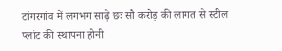टांगरगांव में लगभग साढ़े छः सौ करोड़ की लागत से स्टील प्लांट की स्थापना होनी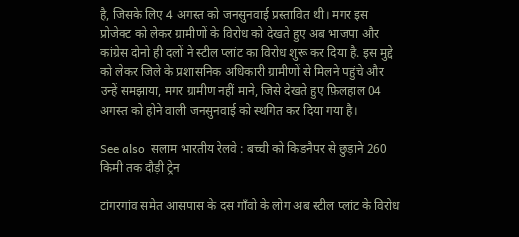है, जिसके लिए 4 अगस्त को जनसुनवाई प्रस्तावित थी। मगर इस प्रोजेक्ट को लेकर ग्रामीणों के विरोध को देखते हुए अब भाजपा और कांग्रेस दोनो ही दलों ने स्टील प्लांट का विरोध शुरू कर दिया है. इस मुद्दे को लेकर जिले के प्रशासनिक अधिकारी ग्रामीणों से मिलने पहुंचे और उन्हें समझाया, मगर ग्रामीण नहीं माने, जिसे देखते हुए फ़िलहाल 04 अगस्त को होने वाली जनसुनवाई को स्थगित कर दिया गया है।

See also  सलाम भारतीय रेलवे : बच्ची को किडनैपर से छुड़ाने 260 किमी तक दौड़ी ट्रेन

टांगरगांव समेत आसपास के दस गाँवो के लोग अब स्टील प्लांट के विरोध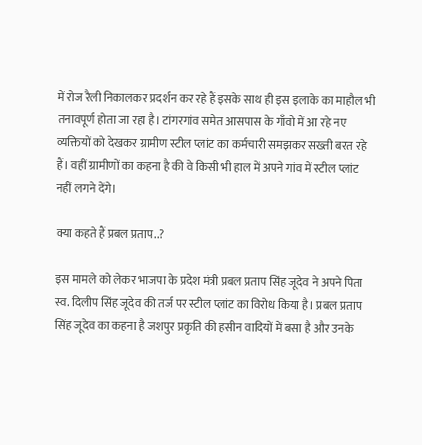में रोज रैली निकालकर प्रदर्शन कर रहे हैं इसके साथ ही इस इलाके का माहौल भी तनावपूर्ण होता जा रहा है। टांगरगांव समेत आसपास के गाँवो में आ रहे नए व्यक्तियों को देखकर ग्रामीण स्टील प्लांट का कर्मचारी समझकर सख्ती बरत रहे हैं। वहीं ग्रामीणों का कहना है की वे किसी भी हाल में अपने गांव में स्टील प्लांट नहीं लगने देंगे।

क्या कहते हैं प्रबल प्रताप..?

इस मामले को लेकर भाजपा के प्रदेश मंत्री प्रबल प्रताप सिंह जूदेव ने अपने पिता स्व. दिलीप सिंह जूदेव की तर्ज पर स्टील प्लांट का विरोध किया है। प्रबल प्रताप सिंह जूदेव का कहना है जशपुर प्रकृति की हसीन वादियों में बसा है और उनके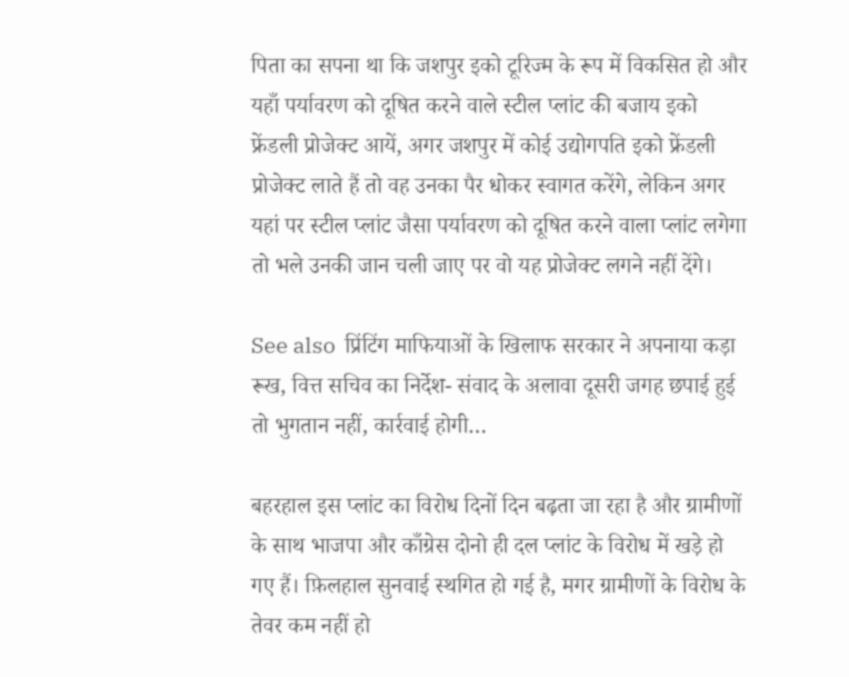पिता का सपना था कि जशपुर इको टूरिज्म के रूप में विकसित हो और यहाँ पर्यावरण को दूषित करने वाले स्टील प्लांट की बजाय इको फ्रेंडली प्रोजेक्ट आयें, अगर जशपुर में कोई उद्योगपति इको फ्रेंडली प्रोजेक्ट लाते हैं तो वह उनका पैर धोकर स्वागत करेंगे, लेकिन अगर यहां पर स्टील प्लांट जैसा पर्यावरण को दूषित करने वाला प्लांट लगेगा तो भले उनकी जान चली जाए पर वो यह प्रोजेक्ट लगने नहीं देंगे।

See also  प्रिंटिंग माफियाओं के खिलाफ सरकार ने अपनाया कड़ा रूख, वित्त सचिव का निर्देश- संवाद के अलावा दूसरी जगह छपाई हुई तो भुगतान नहीं, कार्रवाई होगी…

बहरहाल इस प्लांट का विरोध दिनों दिन बढ़ता जा रहा है और ग्रामीणों के साथ भाजपा और काँग्रेस दोनो ही दल प्लांट के विरोध में खड़े हो गए हैं। फ़िलहाल सुनवाई स्थगित हो गई है, मगर ग्रामीणों के विरोध के तेवर कम नहीं हो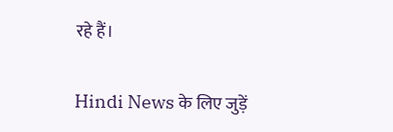रहे हैं।

Hindi News के लिए जुड़ें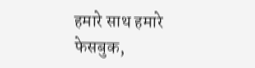हमारे साथ हमारे फेसबुक,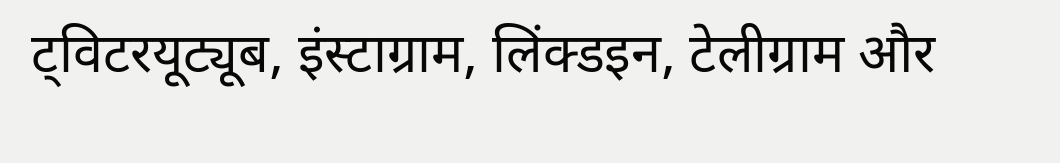ट्विटरयूट्यूब, इंस्टाग्राम, लिंक्डइन, टेलीग्राम और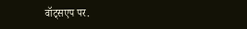वॉट्सएप पर.